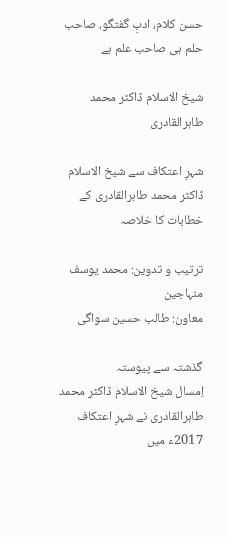حسن کلام، ادبِ گفتگو، صاحب حلم ہی صاحب علم ہے

شیخ الاسلام ڈاکٹر محمد طاہرالقادری

شہرِ اعتکاف سے شیخ الاسلام ڈاکٹر محمد طاہرالقادری کے خطابات کا خلاصہ

ترتیب و تدوین: محمد یوسف منہاجین
معاون: طالب حسین سواگی

گذشتہ سے پیوستہ
اِمسال شیخ الاسلام ڈاکٹر محمد طاہرالقادری نے شہرِ اعتکاف 2017ء میں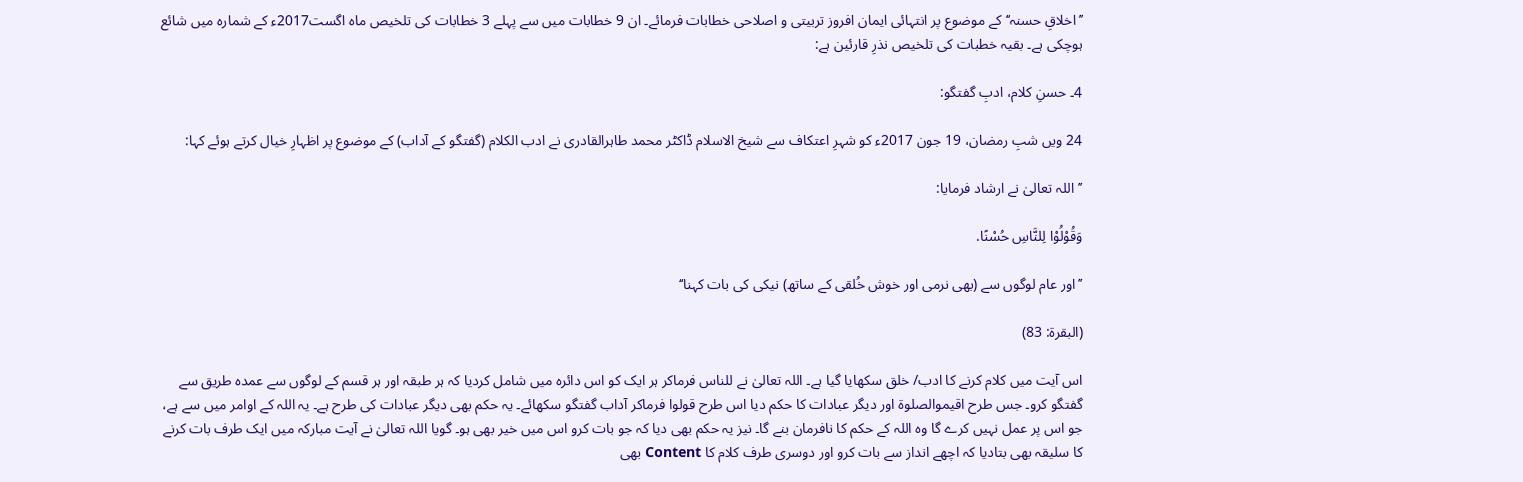’’اخلاقِ حسنہ‘‘ کے موضوع پر انتہائی ایمان افروز تربیتی و اصلاحی خطابات فرمائے۔ ان 9 خطابات میں سے پہلے 3 خطابات کی تلخیص ماہ اگست2017ء کے شمارہ میں شائع ہوچکی ہے۔ بقیہ خطبات کی تلخیص نذرِ قارئین ہے:

4۔ حسنِ کلام، ادبِ گفتگو:

24 ویں شبِ رمضان، 19 جون 2017ء کو شہرِ اعتکاف سے شیخ الاسلام ڈاکٹر محمد طاہرالقادری نے ادب الکلام (گفتگو کے آداب) کے موضوع پر اظہارِ خیال کرتے ہوئے کہا:

’’اللہ تعالیٰ نے ارشاد فرمایا:

وَقُوْلُوْا لِلنَّاسِ حُسْنًا.

’’اور عام لوگوں سے (بھی نرمی اور خوش خُلقی کے ساتھ) نیکی کی بات کہنا‘‘

(البقرة: 83)

اس آیت میں کلام کرنے کا ادب/ خلق سکھایا گیا ہے۔ اللہ تعالیٰ نے للناس فرماکر ہر ایک کو اس دائرہ میں شامل کردیا کہ ہر طبقہ اور ہر قسم کے لوگوں سے عمدہ طریق سے گفتگو کرو۔ جس طرح اقیموالصلوۃ اور دیگر عبادات کا حکم دیا اس طرح قولوا فرماکر آداب گفتگو سکھائے۔ یہ حکم بھی دیگر عبادات کی طرح ہے۔ یہ اللہ کے اوامر میں سے ہے، جو اس پر عمل نہیں کرے گا وہ اللہ کے حکم کا نافرمان بنے گا۔ نیز یہ حکم بھی دیا کہ جو بات کرو اس میں خیر بھی ہو۔ گویا اللہ تعالیٰ نے آیت مبارکہ میں ایک طرف بات کرنے کا سلیقہ بھی بتادیا کہ اچھے انداز سے بات کرو اور دوسری طرف کلام کا Content بھی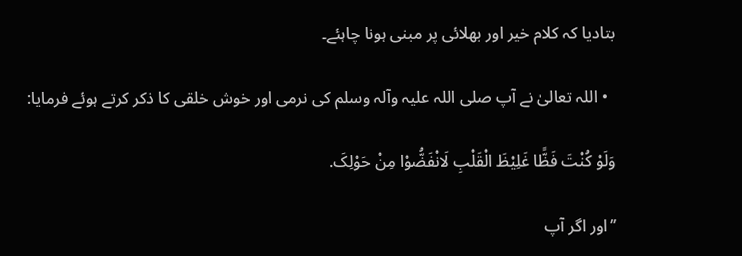بتادیا کہ کلام خیر اور بھلائی پر مبنی ہونا چاہئے۔

  • اللہ تعالیٰ نے آپ صلی اللہ علیہ وآلہ وسلم کی نرمی اور خوش خلقی کا ذکر کرتے ہوئے فرمایا:

وَلَوْ کُنْتَ فَظًّا غَلِيْظَ الْقَلْبِ لَانْفَضُّوْا مِنْ حَوْلِکَ.

’’اور اگر آپ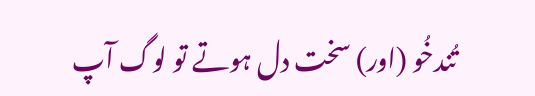تُندخُو (اور) سخت دل ہوتے تو لوگ آپ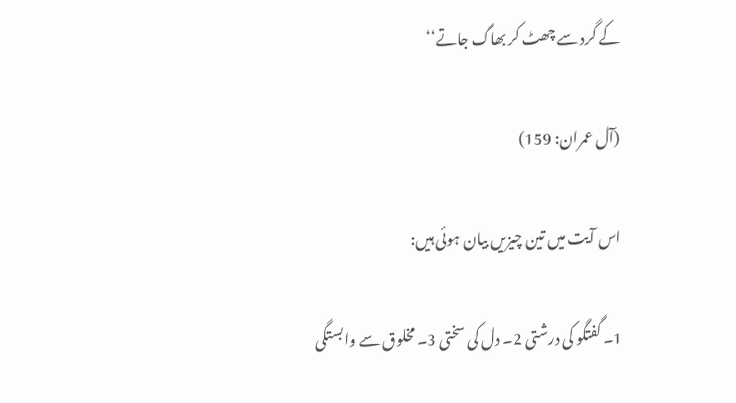کے گرد سے چھٹ کر بھاگ جاتے‘‘

(آل عمران: 159)

اس آیت میں تین چیزیں بیان ہوئی ہیں:

1۔ گفتگو کی درشتی 2۔ دل کی سختی 3۔ مخلوق سے وابستگی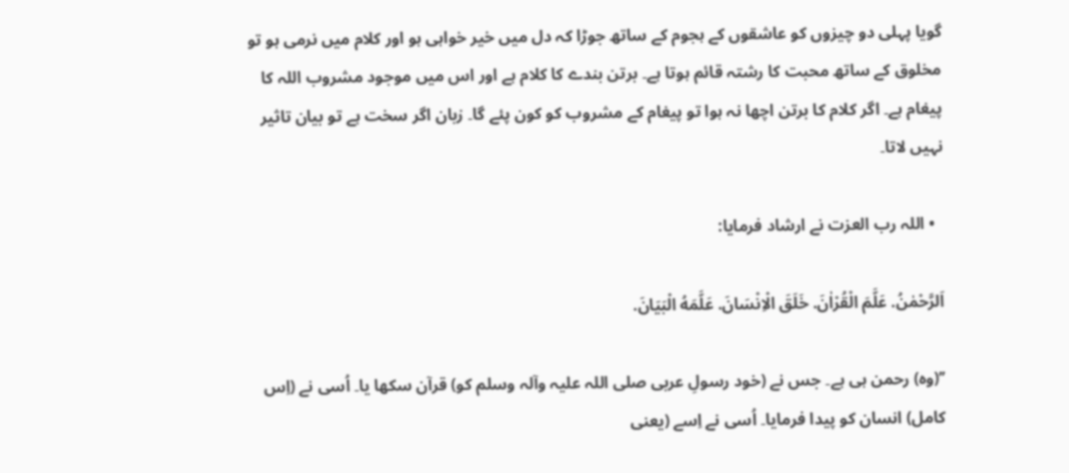گویا پہلی دو چیزوں کو عاشقوں کے ہجوم کے ساتھ جوڑا کہ دل میں خیر خواہی ہو اور کلام میں نرمی ہو تو مخلوق کے ساتھ محبت کا رشتہ قائم ہوتا ہے۔ برتن بندے کا کلام ہے اور اس میں موجود مشروب اللہ کا پیغام ہے۔ اگر کلام کا برتن اچھا نہ ہوا تو پیغام کے مشروب کو کون پئے گا۔ زبان اگر سخت ہے تو بیان تاثیر نہیں لاتا۔

  • اللہ رب العزت نے ارشاد فرمایا:

اَلرَّحْمٰنُ. عَلَّمَ الْقُرْاٰنَ. خَلَقَ الْاِنْسَانَ. عَلَّمَهُ الْبَيَانَ.

’’(وہ) رحمن ہی ہے۔ جس نے (خود رسولِ عربی صلی اللہ علیہ وآلہ وسلم کو) قرآن سکھا یا۔ اُسی نے (اِس کامل) انسان کو پیدا فرمایا۔ اُسی نے اِسے (یعنی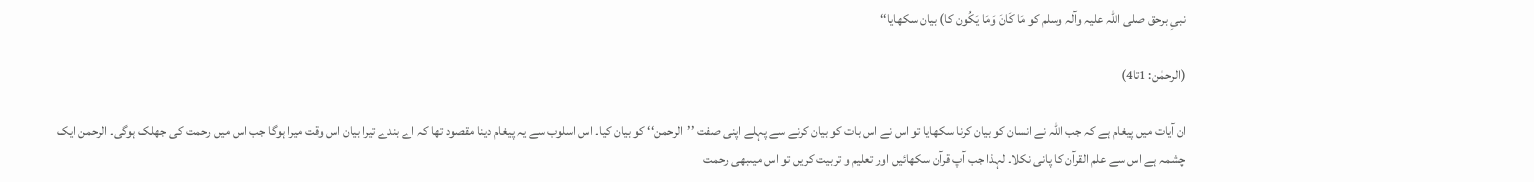نبیِ برحق صلی اللہ علیہ وآلہ وسلم کو مَا کَانَ وَمَا یَکُون کا) بیان سکھایا‘‘

(الرحمٰن: 1تا4)

ان آیات میں پیغام ہے کہ جب اللہ نے انسان کو بیان کرنا سکھایا تو اس نے اس بات کو بیان کرنے سے پہلے اپنی صفت ’’الرحمن‘‘ کو بیان کیا۔ اس اسلوب سے یہ پیغام دینا مقصود تھا کہ اے بندے تیرا بیان اس وقت میرا ہوگا جب اس میں رحمت کی جھلک ہوگی۔ الرحمن ایک چشمہ ہے اس سے علم القرآن کا پانی نکلا۔ لہذا جب آپ قرآن سکھائیں اور تعلیم و تربیت کریں تو اس میںبھی رحمت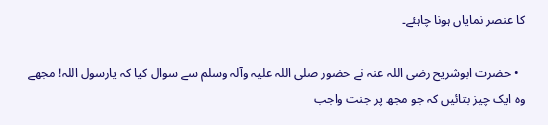کا عنصر نمایاں ہونا چاہئے۔

  • حضرت ابوشریح رضی اللہ عنہ نے حضور صلی اللہ علیہ وآلہ وسلم سے سوال کیا کہ یارسول اللہ! مجھے وہ ایک چیز بتائیں کہ جو مجھ پر جنت واجب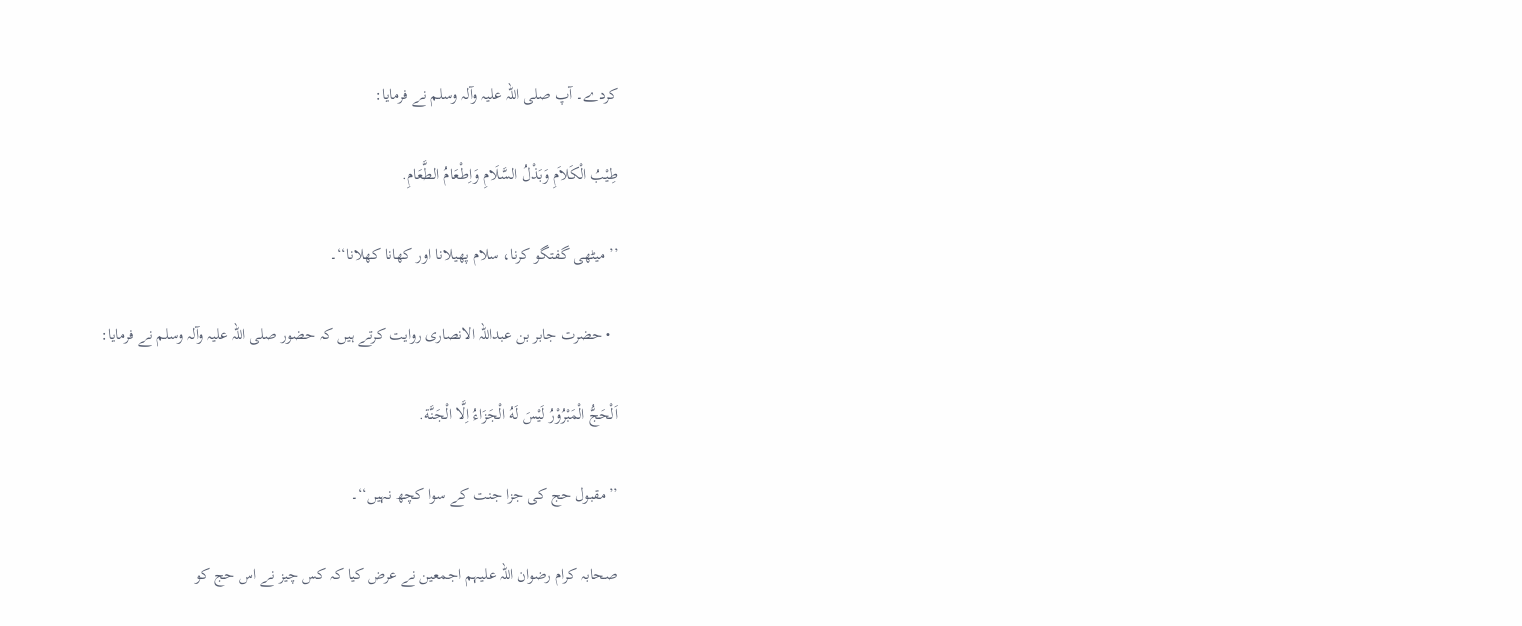کردے۔ آپ صلی اللہ علیہ وآلہ وسلم نے فرمایا:

طِيْبُ الْکَلاَمِ وَبَذْلُ السَّلَامِ وَاِطْعَامُ الطَّعَامِ.

’’میٹھی گفتگو کرنا، سلام پھیلانا اور کھانا کھلانا‘‘۔

  • حضرت جابر بن عبداللہ الانصاری روایت کرتے ہیں کہ حضور صلی اللہ علیہ وآلہ وسلم نے فرمایا:

اَلْحَجُّ الْمَبْرُوْرُ لَيْسَ لَهُ الْجَزَاءُ اِلَّا الْجَنَّة.

’’مقبول حج کی جزا جنت کے سوا کچھ نہیں‘‘۔

صحابہ کرام رضوان اللہ علیہم اجمعین نے عرض کیا کہ کس چیز نے اس حج کو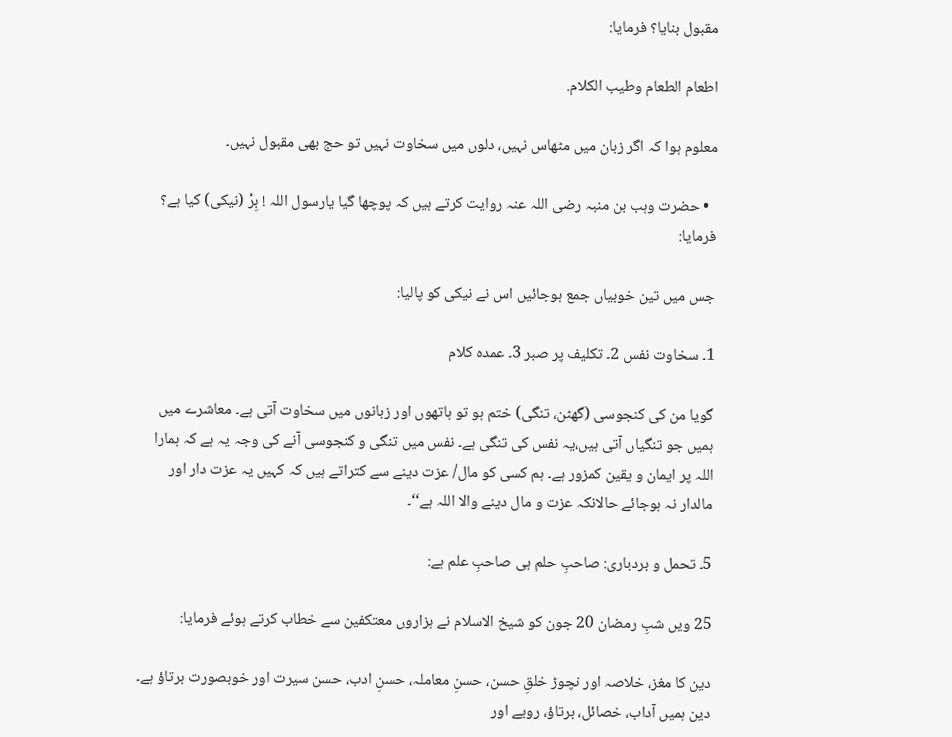مقبول بنایا؟ فرمایا:

اطعام الطعام وطيب الکلام.

معلوم ہوا کہ اگر زبان میں مٹھاس نہیں، دلوں میں سخاوت نہیں تو حج بھی مقبول نہیں۔

  • حضرت وہب بن منبہ رضی اللہ عنہ روایت کرتے ہیں کہ پوچھا گیا یارسول اللہ ! بِرْ (نیکی) کیا ہے؟ فرمایا:

جس میں تین خوبیاں جمع ہوجائیں اس نے نیکی کو پالیا:

1۔ سخاوت نفس 2۔ تکلیف پر صبر 3۔ عمدہ کلام

گویا من کی کنجوسی (گھٹن، تنگی) ختم ہو تو ہاتھوں اور زبانوں میں سخاوت آتی ہے۔ معاشرے میں ہمیں جو تنگیاں آتی ہیں،یہ نفس کی تنگی ہے۔ نفس میں تنگی و کنجوسی آنے کی وجہ یہ ہے کہ ہمارا اللہ پر ایمان و یقین کمزور ہے۔ ہم کسی کو مال/ عزت دینے سے کتراتے ہیں کہ کہیں یہ عزت دار اور مالدار نہ ہوجائے حالانکہ عزت و مال دینے والا اللہ ہے‘‘۔

5۔ تحمل و بردباری: صاحبِ حلم ہی صاحبِ علم ہے:

25 ویں شبِ رمضان 20 جون کو شیخ الاسلام نے ہزاروں معتکفین سے خطاب کرتے ہوئے فرمایا:

دین کا مغز، خلاصہ اور نچوڑ خلقِ حسن، حسنِ معاملہ، حسنِ ادب، حسن سیرت اور خوبصورت برتاؤ ہے۔ دین ہمیں آداب، خصائل، برتاؤ، رویے اور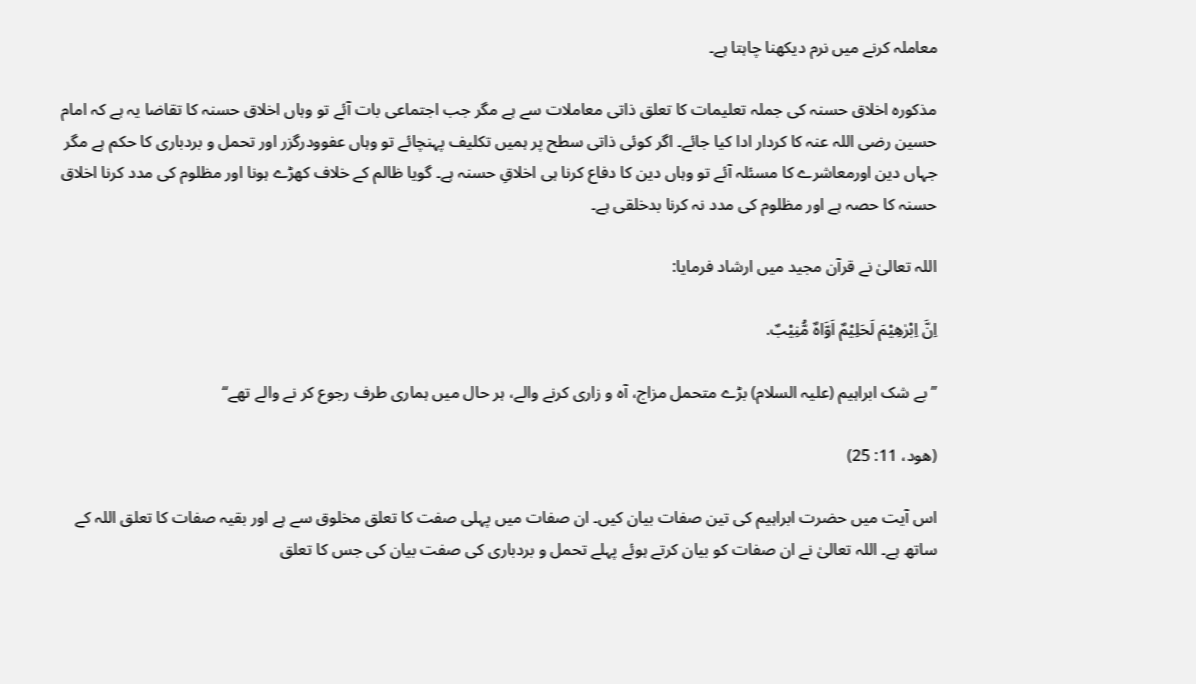معاملہ کرنے میں نرم دیکھنا چاہتا ہے۔

مذکورہ اخلاق حسنہ کی جملہ تعلیمات کا تعلق ذاتی معاملات سے ہے مگر جب اجتماعی بات آئے تو وہاں اخلاق حسنہ کا تقاضا یہ ہے کہ امام حسین رضی اللہ عنہ کا کردار ادا کیا جائے۔ اگر کوئی ذاتی سطح پر ہمیں تکلیف پہنچائے تو وہاں عفوودرگزر اور تحمل و بردباری کا حکم ہے مگر جہاں دین اورمعاشرے کا مسئلہ آئے تو وہاں دین کا دفاع کرنا ہی اخلاقِ حسنہ ہے۔ گویا ظالم کے خلاف کھڑے ہونا اور مظلوم کی مدد کرنا اخلاق حسنہ کا حصہ ہے اور مظلوم کی مدد نہ کرنا بدخلقی ہے۔

اللہ تعالیٰ نے قرآن مجید میں ارشاد فرمایا:

اِنَّ اِبْرٰهِيْمَ لَحَلِيْمٌ اَوَّاهٌ مُّنِيْبٌ.

’’بے شک ابراہیم (علیہ السلام) بڑے متحمل مزاج، آہ و زاری کرنے والے، ہر حال میں ہماری طرف رجوع کر نے والے تھے‘‘

(هود، 11: 25)

اس آیت میں حضرت ابراہیم کی تین صفات بیان کیں۔ ان صفات میں پہلی صفت کا تعلق مخلوق سے ہے اور بقیہ صفات کا تعلق اللہ کے ساتھ ہے۔ اللہ تعالیٰ نے ان صفات کو بیان کرتے ہوئے پہلے تحمل و بردباری کی صفت بیان کی جس کا تعلق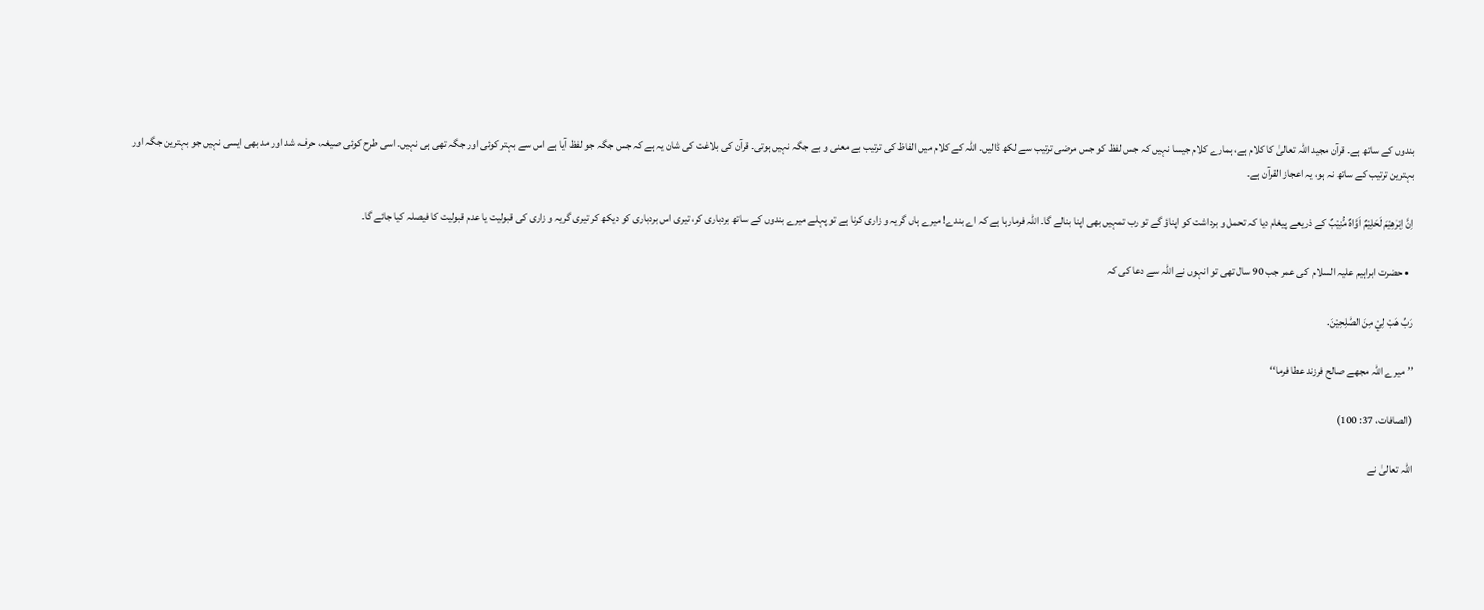بندوں کے ساتھ ہے۔ قرآن مجید اللہ تعالیٰ کا کلام ہے، ہمارے کلام جیسا نہیں کہ جس لفظ کو جس مرضی ترتیب سے لکھ ڈالیں۔ اللہ کے کلام میں الفاظ کی ترتیب بے معنی و بے جگہ نہیں ہوتی۔ قرآن کی بلاغت کی شان یہ ہے کہ جس جگہ جو لفظ آیا ہے اس سے بہتر کوئی اور جگہ تھی ہی نہیں۔ اسی طرح کوئی صیغہ، حرف، شد اور مد بھی ایسی نہیں جو بہترین جگہ اور بہترین ترتیب کے ساتھ نہ ہو، یہ اعجاز القرآن ہے۔

اِنَّ اِبْرٰهِيْمَ لَحَلِيْمٌ اَوَّاهٌ مُّنِيْبٌ کے ذریعے پیغام دیا کہ تحمل و برداشت کو اپناؤ گے تو رب تمہیں بھی اپنا بنالے گا۔ اللہ فرمارہا ہے کہ اے بندے! میرے ہاں گریہ و زاری کرنا ہے تو پہلے میرے بندوں کے ساتھ بردباری کر، تیری اس بردباری کو دیکھ کر تیری گریہ و زاری کی قبولیت یا عدم قبولیت کا فیصلہ کیا جائے گا۔

  • حضرت ابراہیم علیہ السلام  کی عمر جب 90 سال تھی تو انہوں نے اللہ سے دعا کی کہ

رَبِّ هَبْ لِيْ مِنَ الصّٰلِحِيْنَ.

’’میرے اللہ مجھے صالح فرزند عطا فرما‘‘

(الصافات، 37: 100)

اللہ تعالیٰ نے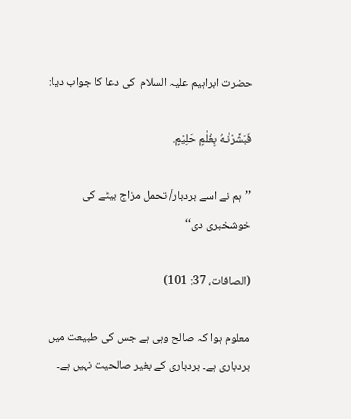حضرت ابراہیم علیہ السلام  کی دعا کا جواب دیا:

فَبَشَّرْنٰـهُ بِغُلٰمٍ حَلِيْمٍ.

’’ہم نے اسے بردبار/ تحمل مزاج بیٹے کی خوشخبری دی‘‘

(الصافات، 37: 101)

معلوم ہوا کہ صالح وہی ہے جس کی طبیعت میں بردباری ہے۔ بردباری کے بغیر صالحیت نہیں ہے۔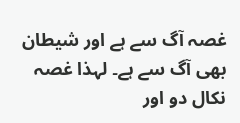غصہ آگ سے ہے اور شیطان بھی آگ سے ہے۔ لہذا غصہ نکال دو اور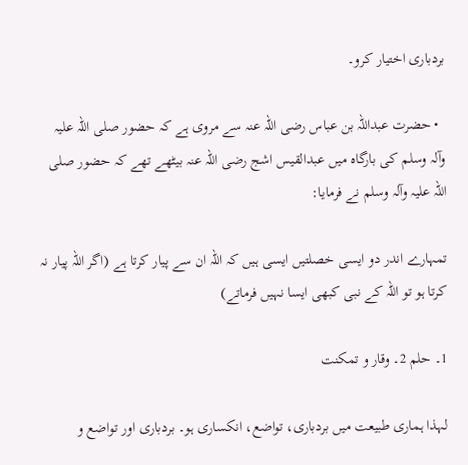بردباری اختیار کرو۔

  • حضرت عبداللہ بن عباس رضی اللہ عنہ سے مروی ہے کہ حضور صلی اللہ علیہ وآلہ وسلم کی بارگاہ میں عبدالقیس اشج رضی اللہ عنہ بیٹھے تھے کہ حضور صلی اللہ علیہ وآلہ وسلم نے فرمایا:

تمہارے اندر دو ایسی خصلتیں ایسی ہیں کہ اللہ ان سے پیار کرتا ہے (اگر اللہ پیار نہ کرتا ہو تو اللہ کے نبی کبھی ایسا نہیں فرماتے)

1۔ حلم 2۔ وقار و تمکنت

لہذا ہماری طبیعت میں بردباری، تواضع، انکساری ہو۔ بردباری اور تواضع و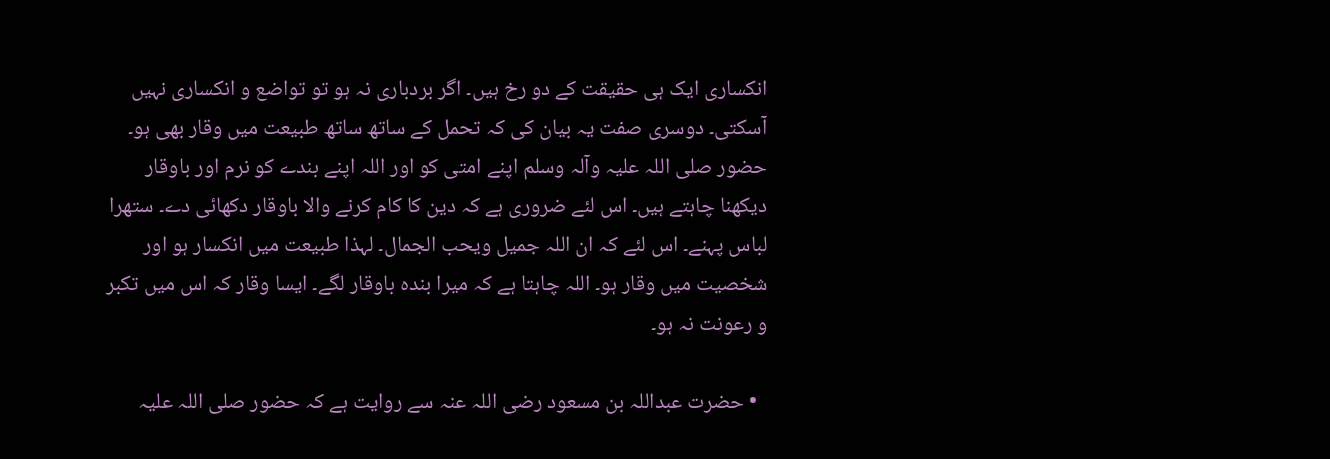انکساری ایک ہی حقیقت کے دو رخ ہیں۔ اگر بردباری نہ ہو تو تواضع و انکساری نہیں آسکتی۔ دوسری صفت یہ بیان کی کہ تحمل کے ساتھ ساتھ طبیعت میں وقار بھی ہو۔ حضور صلی اللہ علیہ وآلہ وسلم اپنے امتی کو اور اللہ اپنے بندے کو نرم اور باوقار دیکھنا چاہتے ہیں۔ اس لئے ضروری ہے کہ دین کا کام کرنے والا باوقار دکھائی دے۔ ستھرا لباس پہنے۔ اس لئے کہ ان اللہ جمیل ویحب الجمال۔ لہذا طبیعت میں انکسار ہو اور شخصیت میں وقار ہو۔ اللہ چاہتا ہے کہ میرا بندہ باوقار لگے۔ ایسا وقار کہ اس میں تکبر و رعونت نہ ہو۔

  • حضرت عبداللہ بن مسعود رضی اللہ عنہ سے روایت ہے کہ حضور صلی اللہ علیہ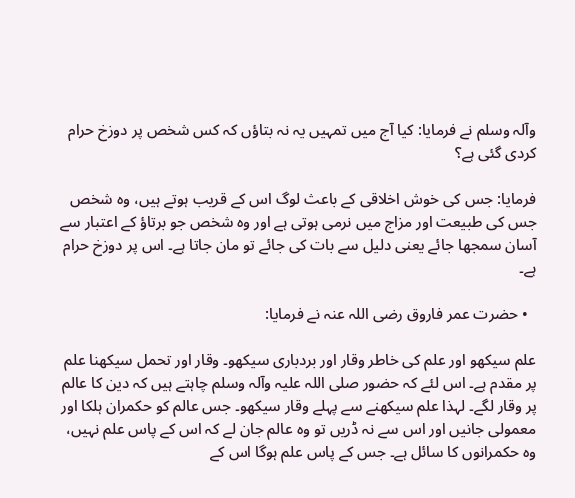وآلہ وسلم نے فرمایا: کیا آج میں تمہیں یہ نہ بتاؤں کہ کس شخص پر دوزخ حرام کردی گئی ہے؟

فرمایا: جس کی خوش اخلاقی کے باعث لوگ اس کے قریب ہوتے ہیں، وہ شخص جس کی طبیعت اور مزاج میں نرمی ہوتی ہے اور وہ شخص جو برتاؤ کے اعتبار سے آسان سمجھا جائے یعنی دلیل سے بات کی جائے تو مان جاتا ہے۔ اس پر دوزخ حرام ہے۔

  • حضرت عمر فاروق رضی اللہ عنہ نے فرمایا:

علم سیکھو اور علم کی خاطر وقار اور بردباری سیکھو۔ وقار اور تحمل سیکھنا علم پر مقدم ہے۔ اس لئے کہ حضور صلی اللہ علیہ وآلہ وسلم چاہتے ہیں کہ دین کا عالم پر وقار لگے۔ لہذا علم سیکھنے سے پہلے وقار سیکھو۔ جس عالم کو حکمران ہلکا اور معمولی جانیں اور اس سے نہ ڈریں تو وہ عالم جان لے کہ اس کے پاس علم نہیں، وہ حکمرانوں کا سائل ہے۔ جس کے پاس علم ہوگا اس کے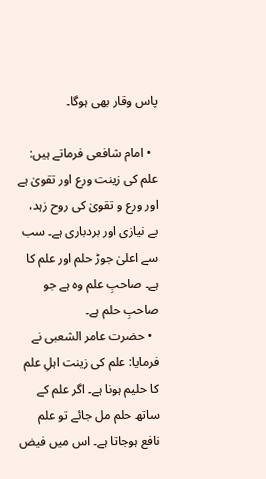پاس وقار بھی ہوگا۔

  • امام شافعی فرماتے ہیں: علم کی زینت ورع اور تقویٰ ہے اور ورع و تقویٰ کی روح زہد، بے نیازی اور بردباری ہے۔ سب سے اعلیٰ جوڑ حلم اور علم کا ہے۔ صاحبِ علم وہ ہے جو صاحبِ حلم ہے۔
  • حضرت عامر الشعبی نے فرمایا: علم کی زینت اہلِ علم کا حلیم ہونا ہے۔ اگر علم کے ساتھ حلم مل جائے تو علم نافع ہوجاتا ہے۔ اس میں فیض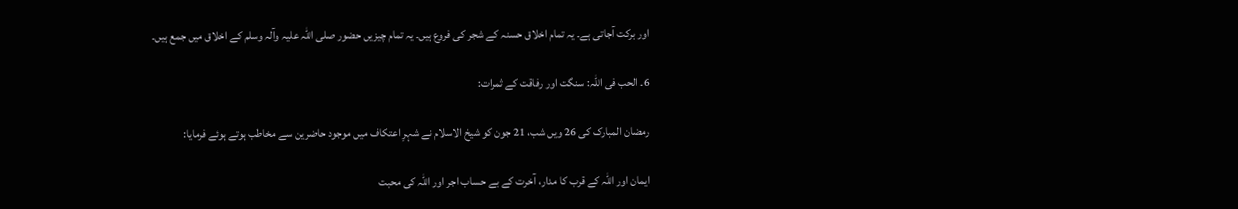اور برکت آجاتی ہے۔ یہ تمام اخلاق حسنہ کے شجر کی فروع ہیں۔ یہ تمام چیزیں حضور صلی اللہ علیہ وآلہ وسلم کے اخلاق میں جمع ہیں۔

6۔ الحب فی اللہ: سنگت اور رفاقت کے ثمرات:

رمضان المبارک کی 26 ویں شب، 21 جون کو شیخ الاسلام نے شہرِ اعتکاف میں موجود حاضرین سے مخاطب ہوتے ہوئے فرمایا:

ایمان اور اللہ کے قرب کا مدار، آخرت کے بے حساب اجر اور اللہ کی محبت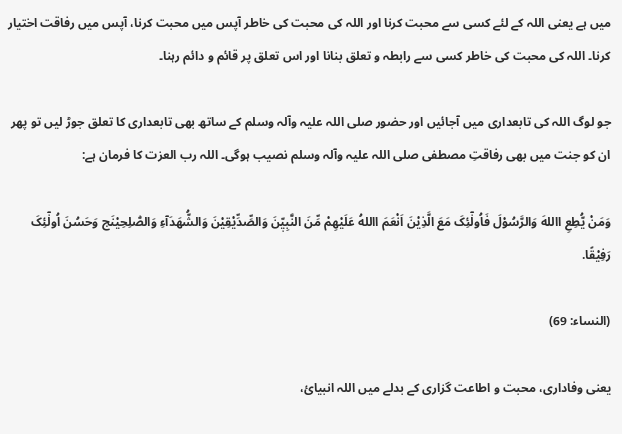میں ہے یعنی اللہ کے لئے کسی سے محبت کرنا اور اللہ کی محبت کی خاطر آپس میں محبت کرنا، آپس میں رفاقت اختیار کرنا۔ اللہ کی محبت کی خاطر کسی سے رابطہ و تعلق بنانا اور اس تعلق پر قائم و دائم رہنا۔

جو لوگ اللہ کی تابعداری میں آجائیں اور حضور صلی اللہ علیہ وآلہ وسلم کے ساتھ بھی تابعداری کا تعلق جوڑ لیں تو پھر ان کو جنت میں بھی رفاقتِ مصطفی صلی اللہ علیہ وآلہ وسلم نصیب ہوگی۔ اللہ رب العزت کا فرمان ہے:

وَمَنْ يُّطِعِ االلهَ وَالرَّسُوْلَ فَاُولٰٓئِکَ مَعَ الَّذِيْنَ اَنْعَمَ االلهُ عَلَيْهِمْ مِّنَ النَّبِیّٖنَ وَالصِّدِّيْقِيْنَ وَالشُّهَدَآءِ وَالصّٰلِحِيْنَج وَحَسُنَ اُولٰٓئِکَ رَفِيْقًا.

(النساء: 69)

یعنی وفاداری، محبت و اطاعت گزاری کے بدلے میں اللہ انبیائ،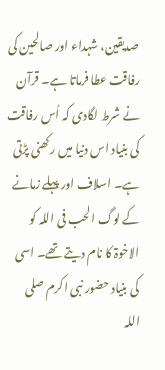صدیقین، شہداء اور صالحین کی رفاقت عطا فرماتا ہے۔ قرآن نے شرط لگادی کہ اُس رفاقت کی بنیاد اس دنیا میں رکھنی پڑتی ہے۔ اسلاف اور پہلے زمانے کے لوگ الحب فی اللہ کو الاخوۃ کا نام دیتے تھے۔ اسی کی بنیاد حضور نبی اکرم صلی اللہ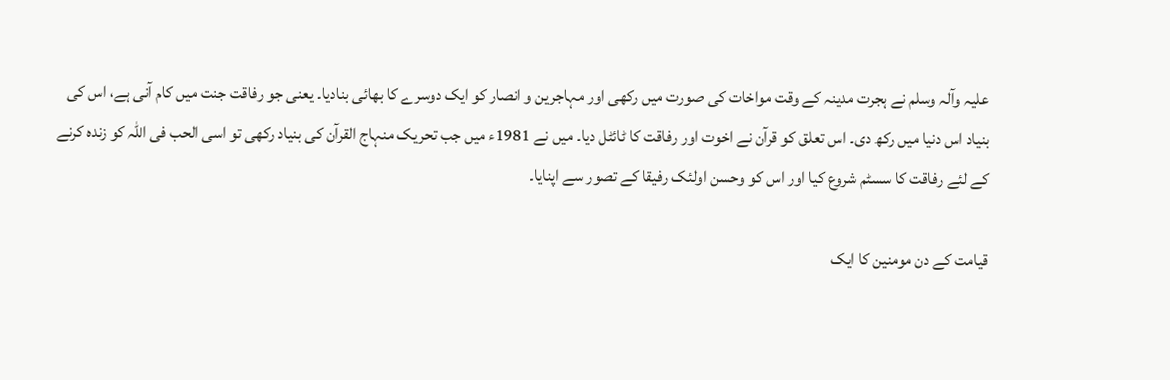علیہ وآلہ وسلم نے ہجرت مدینہ کے وقت مواخات کی صورت میں رکھی اور مہاجرین و انصار کو ایک دوسرے کا بھائی بنادیا۔ یعنی جو رفاقت جنت میں کام آنی ہے، اس کی بنیاد اس دنیا میں رکھ دی۔ اس تعلق کو قرآن نے اخوت اور رفاقت کا ٹائٹل دیا۔ میں نے 1981ء میں جب تحریک منہاج القرآن کی بنیاد رکھی تو اسی الحب فی اللہ کو زندہ کرنے کے لئے رفاقت کا سسٹم شروع کیا اور اس کو وحسن اولئک رفیقا کے تصور سے اپنایا۔

قیامت کے دن مومنین کا ایک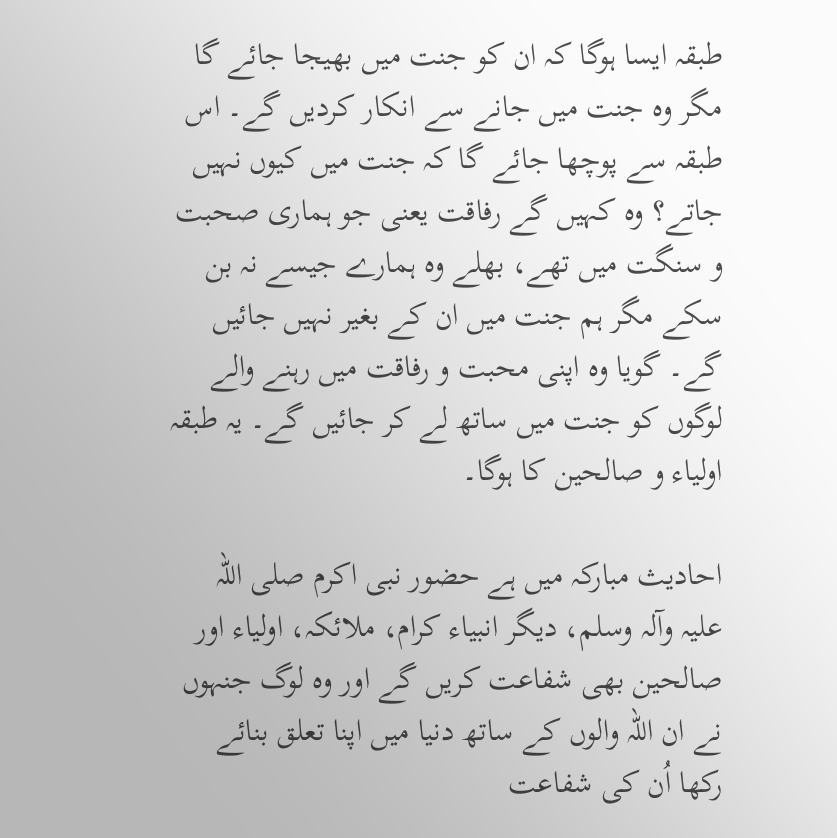طبقہ ایسا ہوگا کہ ان کو جنت میں بھیجا جائے گا مگر وہ جنت میں جانے سے انکار کردیں گے۔ اس طبقہ سے پوچھا جائے گا کہ جنت میں کیوں نہیں جاتے؟ وہ کہیں گے رفاقت یعنی جو ہماری صحبت و سنگت میں تھے، بھلے وہ ہمارے جیسے نہ بن سکے مگر ہم جنت میں ان کے بغیر نہیں جائیں گے۔ گویا وہ اپنی محبت و رفاقت میں رہنے والے لوگوں کو جنت میں ساتھ لے کر جائیں گے۔ یہ طبقہ اولیاء و صالحین کا ہوگا۔

احادیث مبارکہ میں ہے حضور نبی اکرم صلی اللہ علیہ وآلہ وسلم، دیگر انبیاء کرام، ملائکہ، اولیاء اور صالحین بھی شفاعت کریں گے اور وہ لوگ جنہوں نے ان اللہ والوں کے ساتھ دنیا میں اپنا تعلق بنائے رکھا اُن کی شفاعت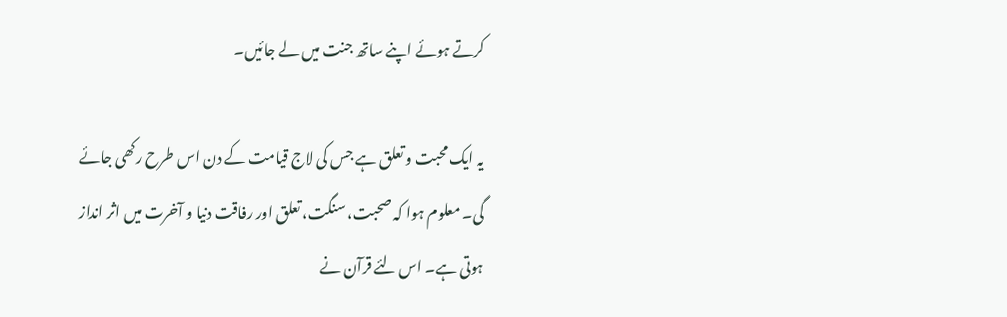کرتے ہوئے اپنے ساتھ جنت میں لے جائیں۔

یہ ایک محبت و تعلق ہے جس کی لاج قیامت کے دن اس طرح رکھی جائے گی۔ معلوم ہوا کہ صحبت، سنگت، تعلق اور رفاقت دنیا و آخرت میں اثر انداز ہوتی ہے۔ اس لئے قرآن نے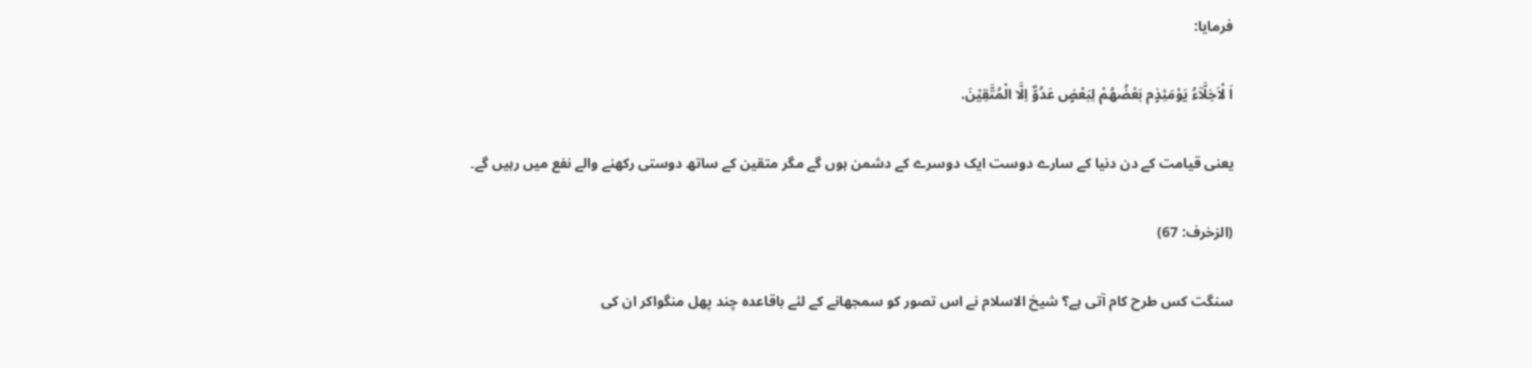فرمایا:

اَ لْاَخِلَّآءُ يَوْمَئِذٍم بَعْضُهُمْ لِبَعْضٍ عَدُوٌّ اِلَّا الْمُتَّقِيْنَ.

یعنی قیامت کے دن دنیا کے سارے دوست ایک دوسرے کے دشمن ہوں گے مگر متقین کے ساتھ دوستی رکھنے والے نفع میں رہیں گے۔

(الزخرف: 67)

سنگت کس طرح کام آتی ہے؟ شیخ الاسلام نے اس تصور کو سمجھانے کے لئے باقاعدہ چند پھل منگواکر ان کی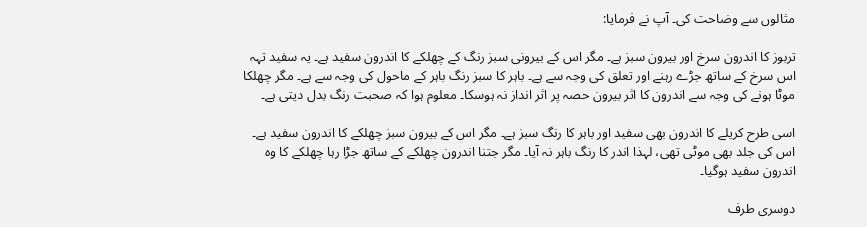مثالوں سے وضاحت کی۔ آپ نے فرمایا:

تربوز کا اندرون سرخ اور بیرون سبز ہے۔ مگر اس کے بیرونی سبز رنگ کے چھلکے کا اندرون سفید ہے۔ یہ سفید تہہ اس سرخ کے ساتھ جڑے رہنے اور تعلق کی وجہ سے ہے۔ باہر کا سبز رنگ باہر کے ماحول کی وجہ سے ہے۔ مگر چھلکا موٹا ہونے کی وجہ سے اندرون کا اثر بیرون حصہ پر اثر انداز نہ ہوسکا۔ معلوم ہوا کہ صحبت رنگ بدل دیتی ہے۔

اسی طرح کریلے کا اندرون بھی سفید اور باہر کا رنگ سبز ہے۔ مگر اس کے بیرون سبز چھلکے کا اندرون سفید ہے۔ اس کی جلد بھی موٹی تھی، لہذا اندر کا رنگ باہر نہ آیا۔ مگر جتنا اندرون چھلکے کے ساتھ جڑا رہا چھلکے کا وہ اندرون سفید ہوگیا۔

دوسری طرف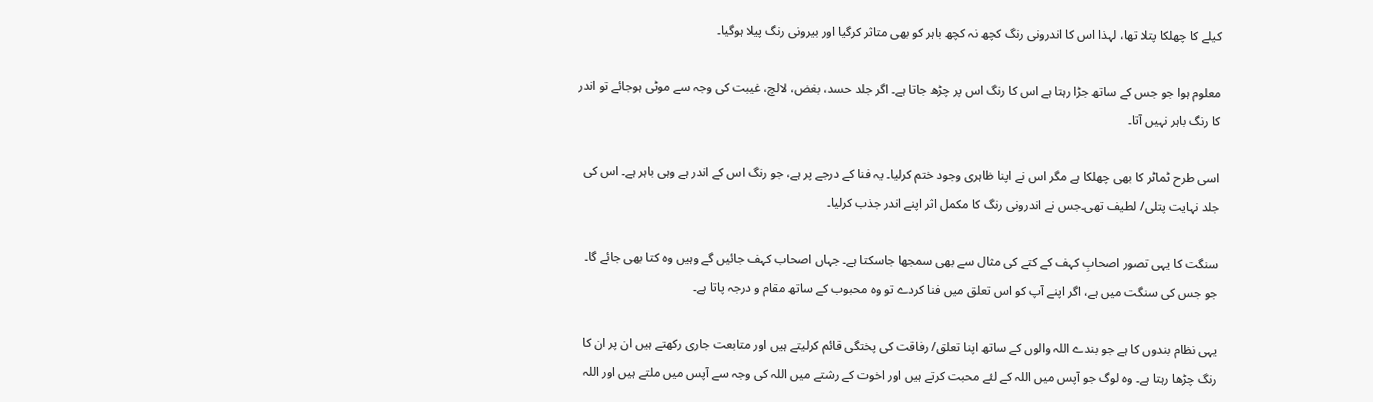کیلے کا چھلکا پتلا تھا، لہذا اس کا اندرونی رنگ کچھ نہ کچھ باہر کو بھی متاثر کرگیا اور بیرونی رنگ پیلا ہوگیا۔

معلوم ہوا جو جس کے ساتھ جڑا رہتا ہے اس کا رنگ اس پر چڑھ جاتا ہے۔ اگر جلد حسد، بغض، لالچ، غیبت کی وجہ سے موٹی ہوجائے تو اندر کا رنگ باہر نہیں آتا۔

اسی طرح ٹماٹر کا بھی چھلکا ہے مگر اس نے اپنا ظاہری وجود ختم کرلیا۔ یہ فنا کے درجے پر ہے، جو رنگ اس کے اندر ہے وہی باہر ہے۔ اس کی جلد نہایت پتلی/ لطیف تھی۔جس نے اندرونی رنگ کا مکمل اثر اپنے اندر جذب کرلیا۔

سنگت کا یہی تصور اصحابِ کہف کے کتے کی مثال سے بھی سمجھا جاسکتا ہے۔ جہاں اصحاب کہف جائیں گے وہیں وہ کتا بھی جائے گا۔ جو جس کی سنگت میں ہے، اگر اپنے آپ کو اس تعلق میں فنا کردے تو وہ محبوب کے ساتھ مقام و درجہ پاتا ہے۔

یہی نظام بندوں کا ہے جو بندے اللہ والوں کے ساتھ اپنا تعلق/ رفاقت کی پختگی قائم کرلیتے ہیں اور متابعت جاری رکھتے ہیں ان پر ان کا رنگ چڑھا رہتا ہے۔ وہ لوگ جو آپس میں اللہ کے لئے محبت کرتے ہیں اور اخوت کے رشتے میں اللہ کی وجہ سے آپس میں ملتے ہیں اور اللہ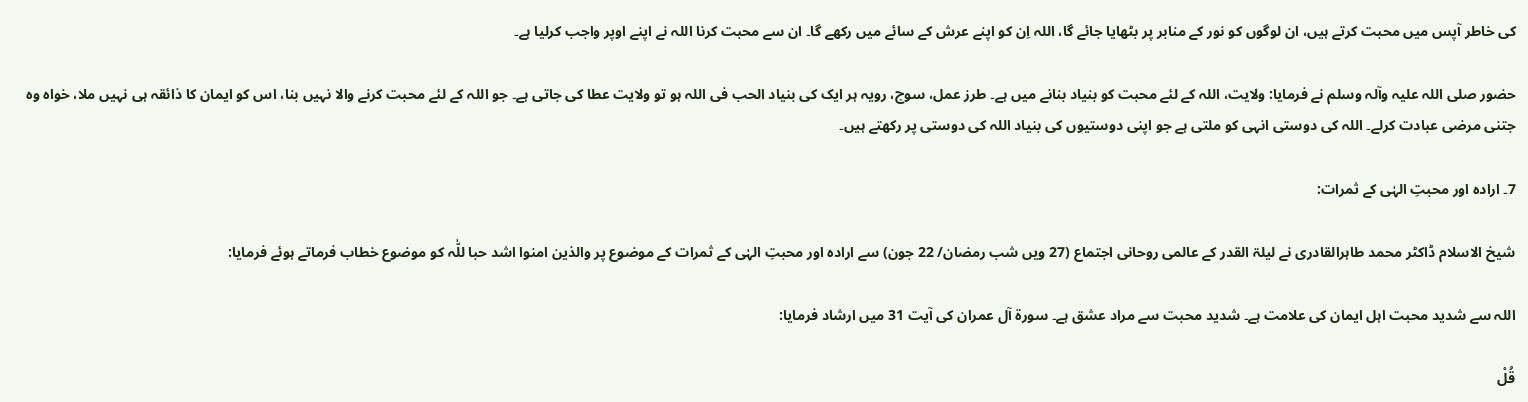کی خاطر آپس میں محبت کرتے ہیں، ان لوگوں کو نور کے منابر پر بٹھایا جائے گا، اللہ اِن کو اپنے عرش کے سائے میں رکھے گا۔ ان سے محبت کرنا اللہ نے اپنے اوپر واجب کرلیا ہے۔

حضور صلی اللہ علیہ وآلہ وسلم نے فرمایا: ولایت، اللہ کے لئے محبت کو بنیاد بنانے میں ہے۔ طرز عمل، سوچ، رویہ ہر ایک کی بنیاد الحب فی اللہ ہو تو ولایت عطا کی جاتی ہے۔ جو اللہ کے لئے محبت کرنے والا نہیں بنا، اس کو ایمان کا ذائقہ ہی نہیں ملا، خواہ وہ جتنی مرضی عبادت کرلے۔ اللہ کی دوستی انہی کو ملتی ہے جو اپنی دوستیوں کی بنیاد اللہ کی دوستی پر رکھتے ہیں۔

7۔ ارادہ اور محبتِ الہٰی کے ثمرات:

شیخ الاسلام ڈاکٹر محمد طاہرالقادری نے لیلۃ القدر کے عالمی روحانی اجتماع (27 ویں شب رمضان/ 22 جون) سے ارادہ اور محبتِ الہٰی کے ثمرات کے موضوع پر والذین امنوا اشد حبا للّٰہ کو موضوع خطاب فرماتے ہوئے فرمایا:

اللہ سے شدید محبت اہل ایمان کی علامت ہے۔ شدید محبت سے مراد عشق ہے۔ سورۃ آل عمران کی آیت 31 میں ارشاد فرمایا:

قُلْ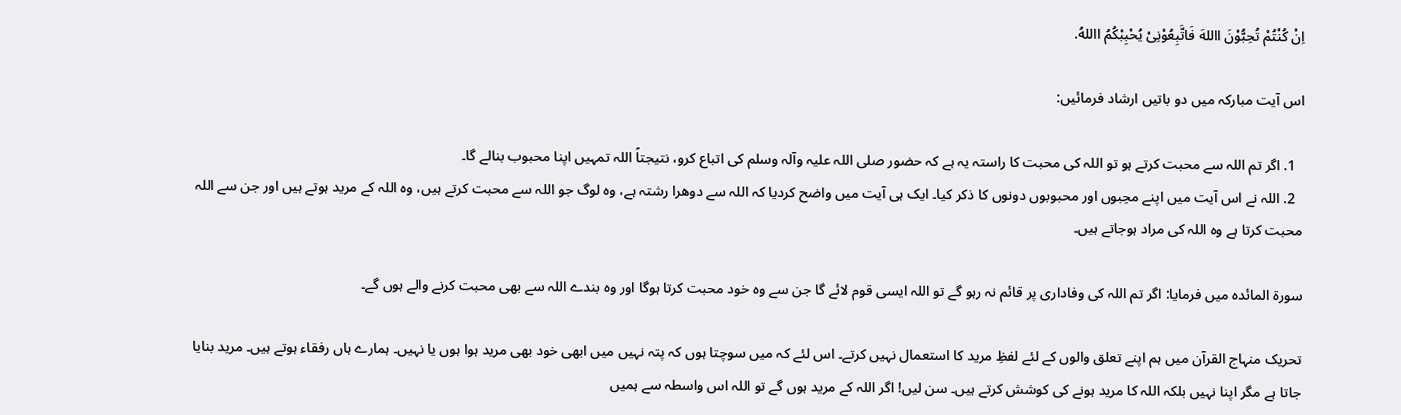اِنْ کُنْتُمْ تُحِبُّوْنَ االلهَ فَاتَّبِعُوْنِیْ يُحْبِبْکُمُ االلهُ.

اس آیت مبارکہ میں دو باتیں ارشاد فرمائیں:

  1. اگر تم اللہ سے محبت کرتے ہو تو اللہ کی محبت کا راستہ یہ ہے کہ حضور صلی اللہ علیہ وآلہ وسلم کی اتباع کرو، نتیجتاً اللہ تمہیں اپنا محبوب بنالے گا۔
  2. اللہ نے اس آیت میں اپنے محِبوں اور محبوبوں دونوں کا ذکر کیا۔ ایک ہی آیت میں واضح کردیا کہ اللہ سے دوھرا رشتہ ہے، وہ لوگ جو اللہ سے محبت کرتے ہیں، وہ اللہ کے مرید ہوتے ہیں اور جن سے اللہ محبت کرتا ہے وہ اللہ کی مراد ہوجاتے ہیں۔

سورۃ المائدہ میں فرمایا: اگر تم اللہ کی وفاداری پر قائم نہ رہو گے تو اللہ ایسی قوم لائے گا جن سے وہ خود محبت کرتا ہوگا اور وہ بندے اللہ سے بھی محبت کرنے والے ہوں گے۔

تحریک منہاج القرآن میں ہم اپنے تعلق والوں کے لئے لفظِ مرید کا استعمال نہیں کرتے۔ اس لئے کہ میں سوچتا ہوں کہ پتہ نہیں میں ابھی خود بھی مرید ہوا ہوں یا نہیں۔ ہمارے ہاں رفقاء ہوتے ہیں۔ مرید بنایا جاتا ہے مگر اپنا نہیں بلکہ اللہ کا مرید ہونے کی کوشش کرتے ہیں۔ سن لیں! اگر اللہ کے مرید ہوں گے تو اللہ اس واسطہ سے ہمیں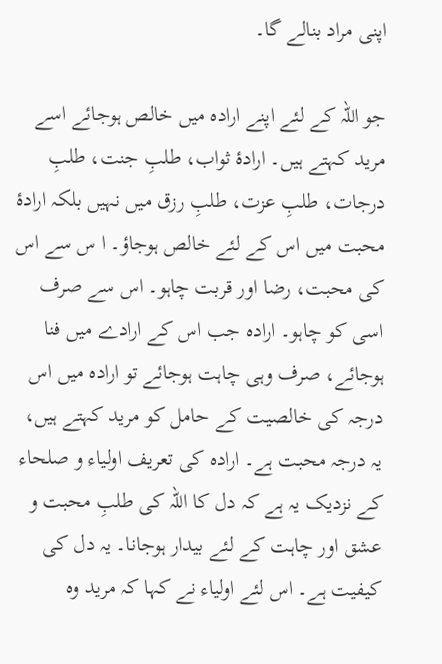اپنی مراد بنالے گا۔

جو اللہ کے لئے اپنے ارادہ میں خالص ہوجائے اسے مرید کہتے ہیں۔ ارادۂ ثواب، طلبِ جنت، طلبِ درجات، طلبِ عزت، طلبِ رزق میں نہیں بلکہ ارادۂ محبت میں اس کے لئے خالص ہوجاؤ۔ ا س سے اس کی محبت، رضا اور قربت چاہو۔ اس سے صرف اسی کو چاہو۔ ارادہ جب اس کے ارادے میں فنا ہوجائے، صرف وہی چاہت ہوجائے تو ارادہ میں اس درجہ کی خالصیت کے حامل کو مرید کہتے ہیں، یہ درجہ محبت ہے۔ ارادہ کی تعریف اولیاء و صلحاء کے نزدیک یہ ہے کہ دل کا اللہ کی طلبِ محبت و عشق اور چاہت کے لئے بیدار ہوجانا۔ یہ دل کی کیفیت ہے۔ اس لئے اولیاء نے کہا کہ مرید وہ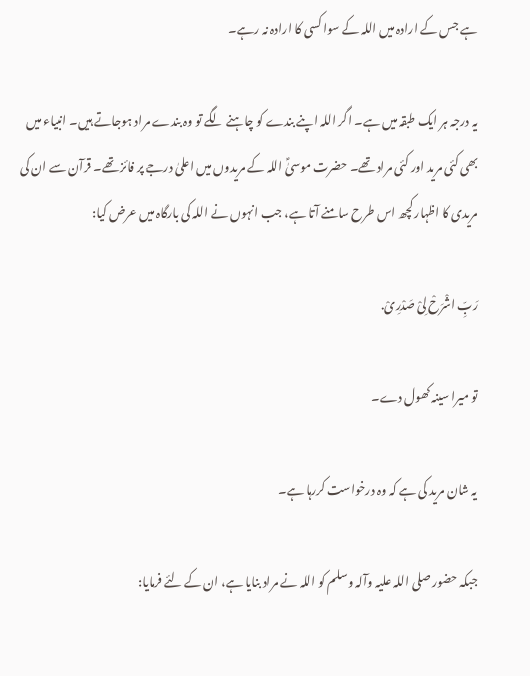ہے جس کے ارادہ میں اللہ کے سوا کسی کا ارادہ نہ رہے۔

یہ درجہ ہر ایک طبقہ میں ہے۔ اگر اللہ اپنے بندے کو چاہنے لگے تو وہ بندے مراد ہوجاتے ہیں۔ انبیاء میں بھی کئی مرید اور کئی مراد تھے۔ حضرت موسیٰؑ اللہ کے مریدوں میں اعلیٰ درجے پر فائز تھے۔ قرآن سے ان کی مریدی کا اظہار کچھ اس طرح سامنے آتا ہے، جب انہوں نے اللہ کی بارگاہ میں عرض کیا:

رَبِّ اشْرَحْ لِیْ صَدْرِیْ.

تو میرا سینہ کھول دے۔

یہ شان مرید کی ہے کہ وہ درخواست کررہا ہے۔

جبکہ حضور صلی اللہ علیہ وآلہ وسلم کو اللہ نے مراد بنایا ہے، ان کے لئے فرمایا: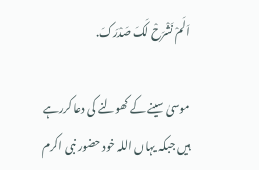اَلَمْ نَشْرَحْ لَکَ صَدْرَکَ.

موسیٰ سینے کے کھولنے کی دعا کررہے ہیں جبکہ یہاں اللہ خود حضور نبی اکرم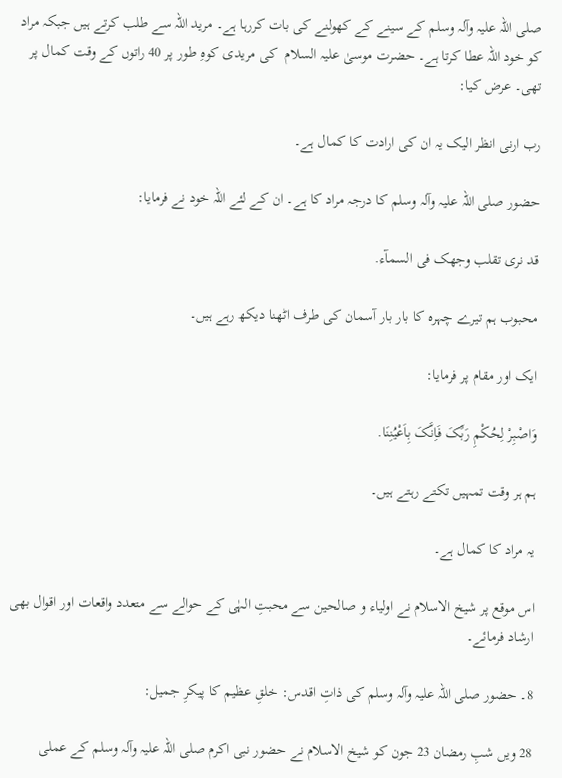صلی اللہ علیہ وآلہ وسلم کے سینے کے کھولنے کی بات کررہا ہے۔ مرید اللہ سے طلب کرتے ہیں جبکہ مراد کو خود اللہ عطا کرتا ہے۔ حضرت موسیٰ علیہ السلام  کی مریدی کوہِ طور پر 40 راتوں کے وقت کمال پر تھی۔ عرض کیا:

رب ارنی انظر الیک یہ ان کی ارادت کا کمال ہے۔

حضور صلی اللہ علیہ وآلہ وسلم کا درجہ مراد کا ہے۔ ان کے لئے اللہ خود نے فرمایا:

قد نری تقلب وجهک فی السمآء.

محبوب ہم تیرے چہرہ کا بار بار آسمان کی طرف اٹھنا دیکھ رہے ہیں۔

ایک اور مقام پر فرمایا:

وَاصْبِرْ لِحُکْمِ رَبِّکَ فَاِنَّکَ بِاَعْيُنِنَا.

ہم ہر وقت تمہیں تکتے رہتے ہیں۔

یہ مراد کا کمال ہے۔

اس موقع پر شیخ الاسلام نے اولیاء و صالحین سے محبتِ الہٰی کے حوالے سے متعدد واقعات اور اقوال بھی ارشاد فرمائے۔

8۔ حضور صلی اللہ علیہ وآلہ وسلم کی ذاتِ اقدس: خلقِ عظیم کا پیکرِ جمیل:

28 ویں شبِ رمضان 23 جون کو شیخ الاسلام نے حضور نبی اکرم صلی اللہ علیہ وآلہ وسلم کے عملی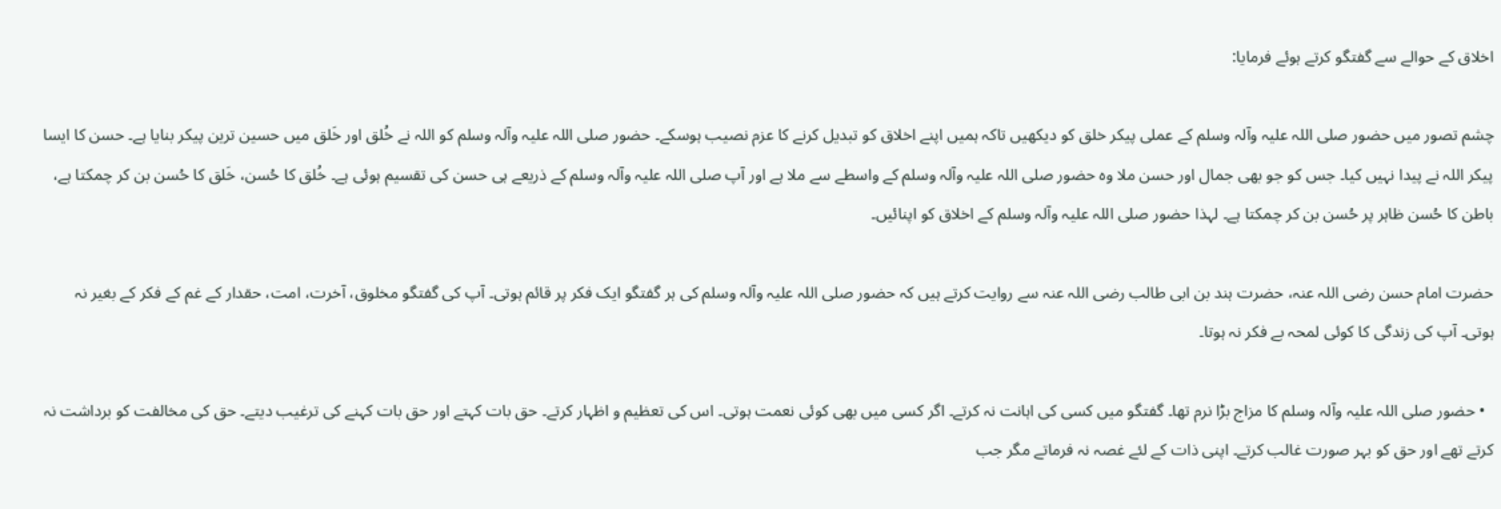اخلاق کے حوالے سے گفتگو کرتے ہوئے فرمایا:

چشم تصور میں حضور صلی اللہ علیہ وآلہ وسلم کے عملی پیکر خلق کو دیکھیں تاکہ ہمیں اپنے اخلاق کو تبدیل کرنے کا عزم نصیب ہوسکے۔ حضور صلی اللہ علیہ وآلہ وسلم کو اللہ نے خُلق اور خَلق میں حسین ترین پیکر بنایا ہے۔ حسن کا ایسا پیکر اللہ نے پیدا نہیں کیا۔ جس کو جو بھی جمال اور حسن ملا وہ حضور صلی اللہ علیہ وآلہ وسلم کے واسطے سے ملا ہے اور آپ صلی اللہ علیہ وآلہ وسلم کے ذریعے ہی حسن کی تقسیم ہوئی ہے۔ خُلق کا حُسن، خَلق کا حُسن بن کر چمکتا ہے، باطن کا حُسن ظاہر پر حُسن بن کر چمکتا ہے۔ لہذا حضور صلی اللہ علیہ وآلہ وسلم کے اخلاق کو اپنائیں۔

حضرت امام حسن رضی اللہ عنہ، حضرت ہند بن ابی طالب رضی اللہ عنہ سے روایت کرتے ہیں کہ حضور صلی اللہ علیہ وآلہ وسلم کی ہر گفتگو ایک فکر پر قائم ہوتی۔ آپ کی گفتگو مخلوق، آخرت، امت، حقدار کے غم کے فکر کے بغیر نہ ہوتی۔ آپ کی زندگی کا کوئی لمحہ بے فکر نہ ہوتا۔

  • حضور صلی اللہ علیہ وآلہ وسلم کا مزاج بڑا نرم تھا۔ گفتگو میں کسی کی اہانت نہ کرتے۔ اگر کسی میں بھی کوئی نعمت ہوتی۔ اس کی تعظیم و اظہار کرتے۔ حق بات کہتے اور حق بات کہنے کی ترغیب دیتے۔ حق کی مخالفت کو برداشت نہ کرتے تھے اور حق کو بہر صورت غالب کرتے۔ اپنی ذات کے لئے غصہ نہ فرماتے مگر جب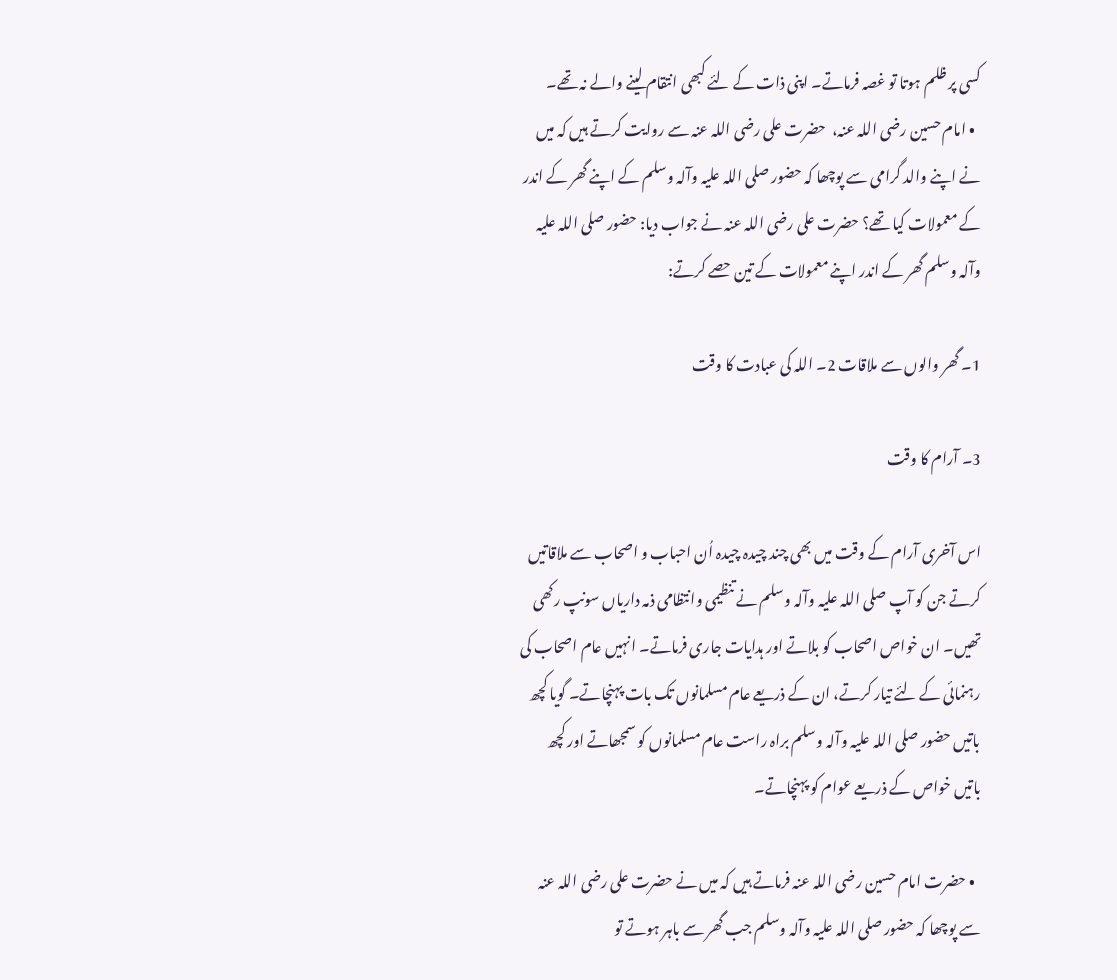کسی پر ظلم ہوتا تو غصہ فرماتے۔ اپنی ذات کے لئے کبھی انتقام لینے والے نہ تھے۔
  • امام حسین رضی اللہ عنہ،  حضرت علی رضی اللہ عنہ سے روایت کرتے ہیں کہ میں نے اپنے والد گرامی سے پوچھا کہ حضور صلی اللہ علیہ وآلہ وسلم کے اپنے گھر کے اندر کے معمولات کیا تھے؟ حضرت علی رضی اللہ عنہ نے جواب دیا: حضور صلی اللہ علیہ وآلہ وسلم گھر کے اندر اپنے معمولات کے تین حصے کرتے:

1۔ گھر والوں سے ملاقات 2۔ اللہ کی عبادت کا وقت

3۔ آرام کا وقت

اس آخری آرام کے وقت میں بھی چند چیدہ چیدہ اُن احباب و اصحاب سے ملاقاتیں کرتے جن کو آپ صلی اللہ علیہ وآلہ وسلم نے تنظیمی وانتظامی ذمہ داریاں سونپ رکھی تھیں۔ ان خواص اصحاب کو بلاتے اور ہدایات جاری فرماتے۔ انہیں عام اصحاب کی رہنمائی کے لئے تیار کرتے، ان کے ذریعے عام مسلمانوں تک بات پہنچاتے۔ گویا کچھ باتیں حضور صلی اللہ علیہ وآلہ وسلم براہ راست عام مسلمانوں کو سمجھاتے اور کچھ باتیں خواص کے ذریعے عوام کو پہنچاتے۔

  • حضرت امام حسین رضی اللہ عنہ فرماتے ہیں کہ میں نے حضرت علی رضی اللہ عنہ سے پوچھا کہ حضور صلی اللہ علیہ وآلہ وسلم جب گھر سے باہر ہوتے تو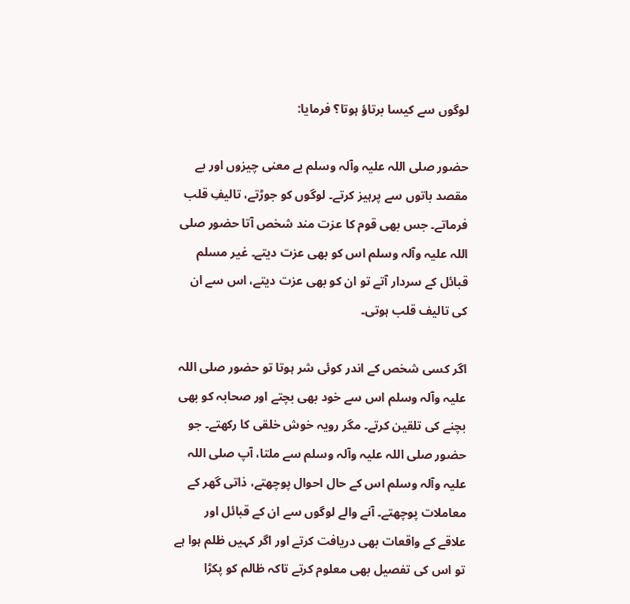لوگوں سے کیسا برتاؤ ہوتا؟ فرمایا:

حضور صلی اللہ علیہ وآلہ وسلم بے معنی چیزوں اور بے مقصد باتوں سے پرہیز کرتے۔ لوگوں کو جوڑتے، تالیفِ قلب فرماتے۔ جس بھی قوم کا عزت مند شخص آتا حضور صلی اللہ علیہ وآلہ وسلم اس کو بھی عزت دیتے۔ غیر مسلم قبائل کے سردار آتے تو ان کو بھی عزت دیتے، اس سے ان کی تالیف قلب ہوتی۔

اگر کسی شخص کے اندر کوئی شر ہوتا تو حضور صلی اللہ علیہ وآلہ وسلم اس سے خود بھی بچتے اور صحابہ کو بھی بچنے کی تلقین کرتے۔ مگر رویہ خوش خلقی کا رکھتے۔ جو حضور صلی اللہ علیہ وآلہ وسلم سے ملتا، آپ صلی اللہ علیہ وآلہ وسلم اس کے حال احوال پوچھتے، ذاتی گھر کے معاملات پوچھتے۔ آنے والے لوگوں سے ان کے قبائل اور علاقے کے واقعات بھی دریافت کرتے اور اگر کہیں ظلم ہوا ہے تو اس کی تفصیل بھی معلوم کرتے تاکہ ظالم کو پکڑا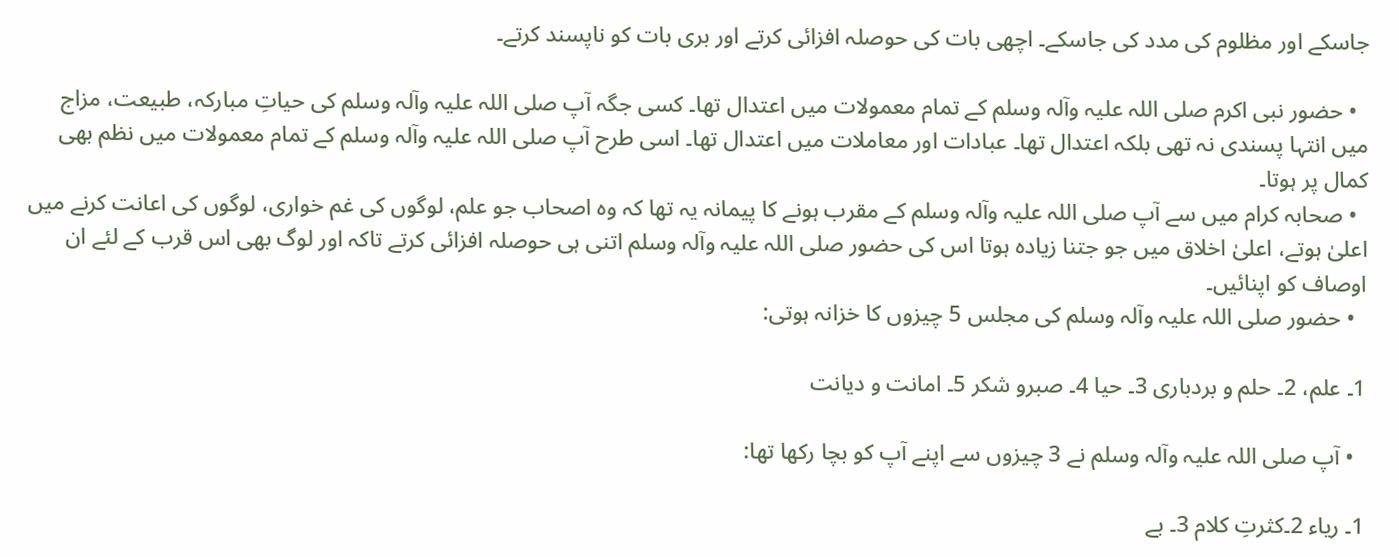جاسکے اور مظلوم کی مدد کی جاسکے۔ اچھی بات کی حوصلہ افزائی کرتے اور بری بات کو ناپسند کرتے۔

  • حضور نبی اکرم صلی اللہ علیہ وآلہ وسلم کے تمام معمولات میں اعتدال تھا۔ کسی جگہ آپ صلی اللہ علیہ وآلہ وسلم کی حیاتِ مبارکہ، طبیعت، مزاج میں انتہا پسندی نہ تھی بلکہ اعتدال تھا۔ عبادات اور معاملات میں اعتدال تھا۔ اسی طرح آپ صلی اللہ علیہ وآلہ وسلم کے تمام معمولات میں نظم بھی کمال پر ہوتا۔
  • صحابہ کرام میں سے آپ صلی اللہ علیہ وآلہ وسلم کے مقرب ہونے کا پیمانہ یہ تھا کہ وہ اصحاب جو علم، لوگوں کی غم خواری، لوگوں کی اعانت کرنے میں اعلیٰ ہوتے، اعلیٰ اخلاق میں جو جتنا زیادہ ہوتا اس کی حضور صلی اللہ علیہ وآلہ وسلم اتنی ہی حوصلہ افزائی کرتے تاکہ اور لوگ بھی اس قرب کے لئے ان اوصاف کو اپنائیں۔
  • حضور صلی اللہ علیہ وآلہ وسلم کی مجلس 5 چیزوں کا خزانہ ہوتی:

1۔ علم، 2۔ حلم و بردباری 3۔ حیا 4۔ صبرو شکر 5۔ امانت و دیانت

  • آپ صلی اللہ علیہ وآلہ وسلم نے 3 چیزوں سے اپنے آپ کو بچا رکھا تھا:

1۔ ریاء 2۔کثرتِ کلام 3۔ بے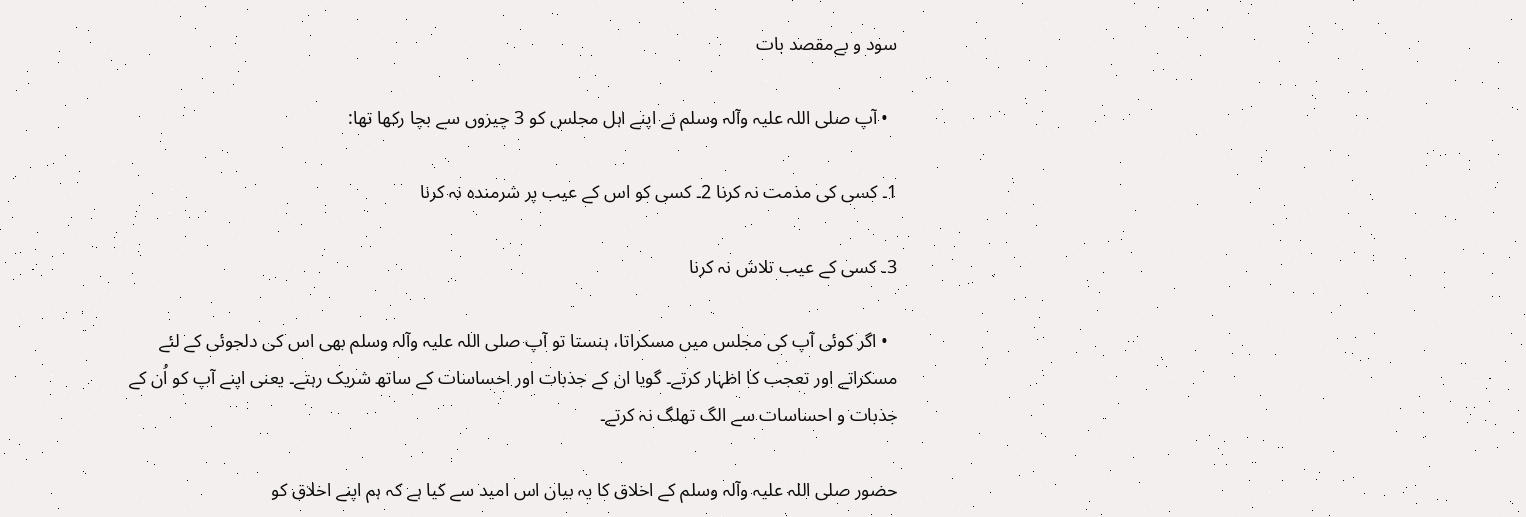سود و بےمقصد بات

  • آپ صلی اللہ علیہ وآلہ وسلم نے اپنے اہل مجلس کو 3 چیزوں سے بچا رکھا تھا:

1۔ کسی کی مذمت نہ کرنا 2۔ کسی کو اس کے عیب پر شرمندہ نہ کرنا

3۔ کسی کے عیب تلاش نہ کرنا

  • اگر کوئی آپ کی مجلس میں مسکراتا، ہنستا تو آپ صلی اللہ علیہ وآلہ وسلم بھی اس کی دلجوئی کے لئے مسکراتے اور تعجب کا اظہار کرتے۔ گویا ان کے جذبات اور احساسات کے ساتھ شریک رہتے۔ یعنی اپنے آپ کو اُن کے جذبات و احساسات سے الگ تھلگ نہ کرتے۔

حضور صلی اللہ علیہ وآلہ وسلم کے اخلاق کا یہ بیان اس امید سے کیا ہے کہ ہم اپنے اخلاق کو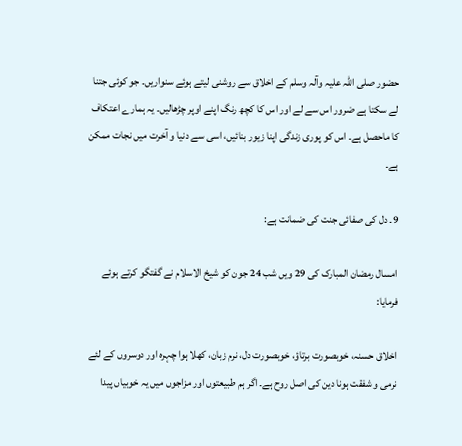حضور صلی اللہ علیہ وآلہ وسلم کے اخلاق سے روشنی لیتے ہوئے سنواریں۔ جو کوئی جتنا لے سکتا ہے ضرور اس سے لے اور اس کا کچھ رنگ اپنے اوپر چڑھالیں۔ یہ ہمارے اعتکاف کا ماحصل ہے۔ اس کو پوری زندگی اپنا زیور بنائیں، اسی سے دنیا و آخرت میں نجات ممکن ہے۔

9۔ دل کی صفائی جنت کی ضمانت ہے:

امسال رمضان المبارک کی 29 ویں شب 24 جون کو شیخ الاسلام نے گفتگو کرتے ہوئے فرمایا:

اخلاق حسنہ، خوبصورت برتاؤ، خوبصورت دل، نرم زبان، کھلا ہوا چہرہ اور دوسروں کے لئے نرمی و شفقت ہونا دین کی اصل روح ہے۔ اگر ہم طبیعتوں اور مزاجوں میں یہ خوبیاں پیدا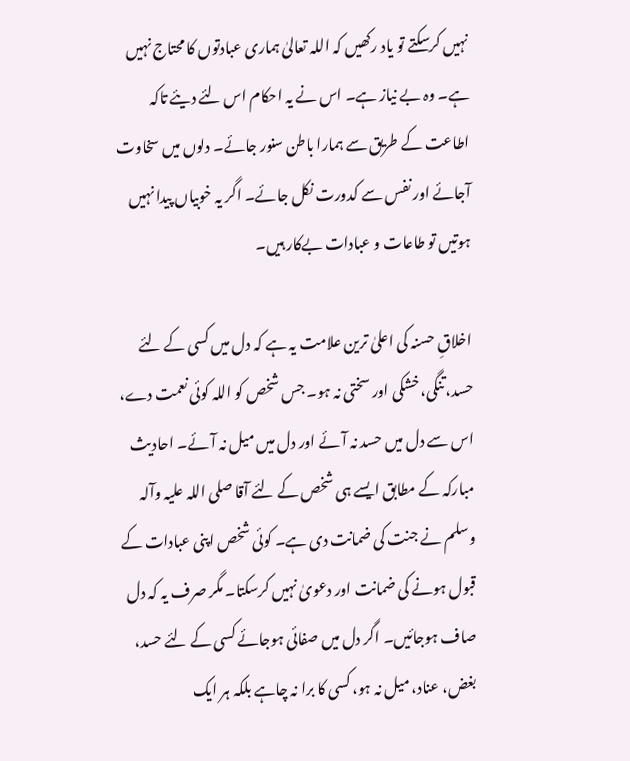نہیں کرسکتے تو یاد رکھیں کہ اللہ تعالیٰ ہماری عبادتوں کا محتاج نہیں ہے۔ وہ بے نیاز ہے۔ اس نے یہ احکام اس لئے دیئے تاکہ اطاعت کے طریق سے ہمارا باطن سنور جائے۔ دلوں میں سخاوت آجائے اور نفس سے کدورت نکل جائے۔ اگر یہ خوبیاں پیدا نہیں ہوتیں تو طاعات و عبادات بےکار ہیں۔

اخلاقِ حسنہ کی اعلیٰ ترین علامت یہ ہے کہ دل میں کسی کے لئے حسد، تنگی، خشکی اور سختی نہ ہو۔ جس شخص کو اللہ کوئی نعمت دے، اس سے دل میں حسد نہ آئے اور دل میں میل نہ آئے۔ احادیث مبارکہ کے مطابق ایسے ہی شخص کے لئے آقا صلی اللہ علیہ وآلہ وسلم نے جنت کی ضمانت دی ہے۔ کوئی شخص اپنی عبادات کے قبول ہونے کی ضمانت اور دعویٰ نہیں کرسکتا۔ مگر صرف یہ کہ دل صاف ہوجائیں۔ اگر دل میں صفائی ہوجائے کسی کے لئے حسد، بغض، عناد، میل نہ ہو، کسی کا برا نہ چاہے بلکہ ہر ایک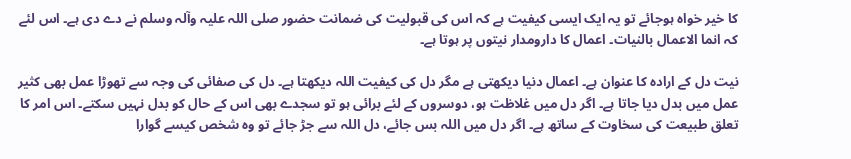کا خیر خواہ ہوجائے تو یہ ایک ایسی کیفیت ہے کہ اس کی قبولیت کی ضمانت حضور صلی اللہ علیہ وآلہ وسلم نے دے دی ہے۔ اس لئے کہ انما الاعمال بالنیات۔ اعمال کا دارومدار نیتوں پر ہوتا ہے۔

نیت دل کے ارادہ کا عنوان ہے۔ اعمال دنیا دیکھتی ہے مگر دل کی کیفیت اللہ دیکھتا ہے۔ دل کی صفائی کی وجہ سے تھوڑا عمل بھی کثیر عمل میں بدل دیا جاتا ہے۔ اگر دل میں غلاظت ہو، دوسروں کے لئے برائی ہو تو سجدے بھی اس کے حال کو بدل نہیں سکتے۔ اس امر کا تعلق طبیعت کی سخاوت کے ساتھ ہے۔ اگر دل میں اللہ بس جائے، دل اللہ سے جڑ جائے تو وہ شخص کیسے گوارا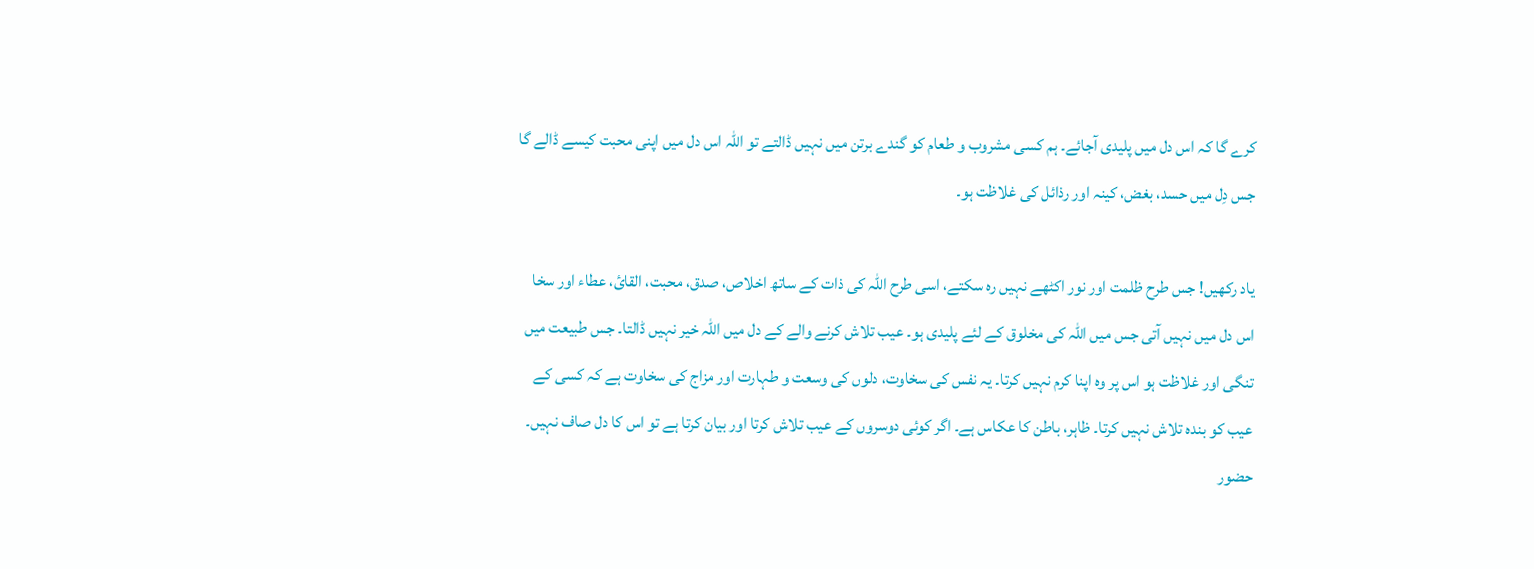کرے گا کہ اس دل میں پلیدی آجائے۔ ہم کسی مشروب و طعام کو گندے برتن میں نہیں ڈالتے تو اللہ اس دل میں اپنی محبت کیسے ڈالے گا جس دِل میں حسد، بغض، کینہ اور رذائل کی غلاظت ہو۔

یاد رکھیں! جس طرح ظلمت اور نور اکٹھے نہیں رہ سکتے، اسی طرح اللہ کی ذات کے ساتھ اخلاص، صدق، محبت، القائ، عطاء اور سخا اس دل میں نہیں آتی جس میں اللہ کی مخلوق کے لئے پلیدی ہو۔ عیب تلاش کرنے والے کے دل میں اللہ خیر نہیں ڈالتا۔ جس طبیعت میں تنگی اور غلاظت ہو اس پر وہ اپنا کرم نہیں کرتا۔ یہ نفس کی سخاوت، دلوں کی وسعت و طہارت اور مزاج کی سخاوت ہے کہ کسی کے عیب کو بندہ تلاش نہیں کرتا۔ ظاہر، باطن کا عکاس ہے۔ اگر کوئی دوسروں کے عیب تلاش کرتا اور بیان کرتا ہے تو اس کا دل صاف نہیں۔ حضور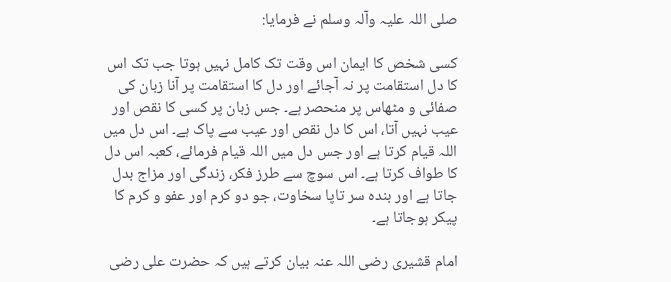صلی اللہ علیہ وآلہ وسلم نے فرمایا:

کسی شخص کا ایمان اس وقت تک کامل نہیں ہوتا جب تک اس کا دل استقامت پر نہ آجائے اور دل کا استقامت پر آنا زبان کی صفائی و مٹھاس پر منحصر ہے۔ جس زبان پر کسی کا نقص اور عیب نہیں آتا، اس کا دل نقص اور عیب سے پاک ہے۔ اس دل میں اللہ قیام کرتا ہے اور جس دل میں اللہ قیام فرمائے، کعبہ اس دل کا طواف کرتا ہے۔ اس سوچ سے طرز فکر، زندگی اور مزاج بدل جاتا ہے اور بندہ سر تاپا سخاوت، جو دو کرم اور عفو و کرم کا پیکر ہوجاتا ہے۔

امام قشیری رضی اللہ عنہ بیان کرتے ہیں کہ حضرت علی رضی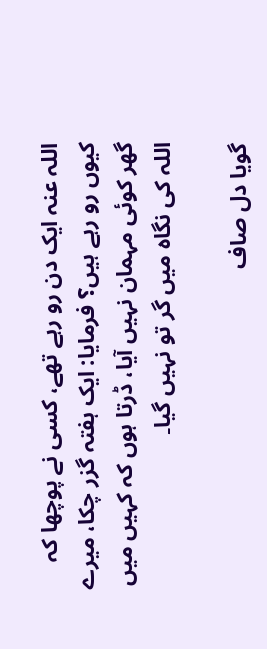اللہ عنہ ایک دن رو رہے تھے، کسی نے پوچھا کہ کیوں رو رہے ہیں؟ فرمایا: ایک ہفتہ گزر چکا، میرے گھر کوئی مہمان نہیں آیا، ڈرتا ہوں کہ کہیں میں اللہ کی نگاہ میں گر تو نہیں گیا۔

گویا دل صاف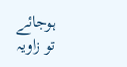ہوجائے تو زاویہ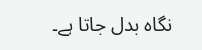نگاہ بدل جاتا ہے۔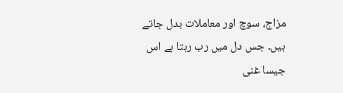مزاج، سوچ اور معاملات بدل جاتے ہیں۔ جس دل میں رب رہتا ہے اس جیسا غنی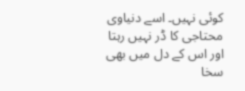کوئی نہیں۔ اسے دنیاوی محتاجی کا ڈر نہیں رہتا اور اس کے دل میں بھی سخا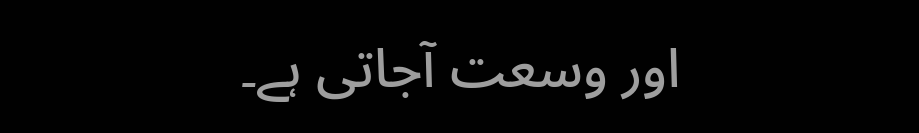اور وسعت آجاتی ہے۔